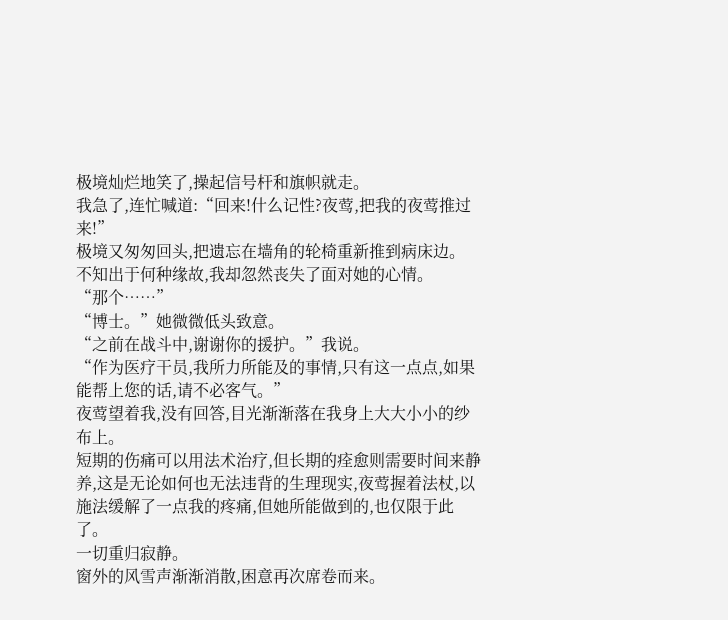极境灿烂地笑了,操起信号杆和旗帜就走。
我急了,连忙喊道:“回来!什么记性?夜莺,把我的夜莺推过来!”
极境又匆匆回头,把遗忘在墙角的轮椅重新推到病床边。
不知出于何种缘故,我却忽然丧失了面对她的心情。
“那个……”
“博士。”她微微低头致意。
“之前在战斗中,谢谢你的援护。”我说。
“作为医疗干员,我所力所能及的事情,只有这一点点,如果能帮上您的话,请不必客气。”
夜莺望着我,没有回答,目光渐渐落在我身上大大小小的纱布上。
短期的伤痛可以用法术治疗,但长期的痊愈则需要时间来静养,这是无论如何也无法违背的生理现实,夜莺握着法杖,以施法缓解了一点我的疼痛,但她所能做到的,也仅限于此了。
一切重归寂静。
窗外的风雪声渐渐消散,困意再次席卷而来。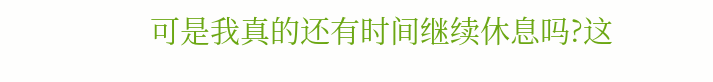可是我真的还有时间继续休息吗?这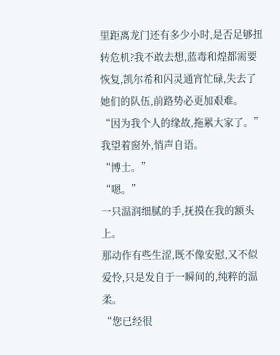里距离龙门还有多少小时,是否足够扭转危机?我不敢去想,蓝毒和煌都需要恢复,凯尔希和闪灵通宵忙碌,失去了她们的队伍,前路势必更加艰难。
“因为我个人的缘故,拖累大家了。”我望着窗外,悄声自语。
“博士。”
“嗯。”
一只温润细腻的手,抚摸在我的额头上。
那动作有些生涩,既不像安慰,又不似爱怜,只是发自于一瞬间的,纯粹的温柔。
“您已经很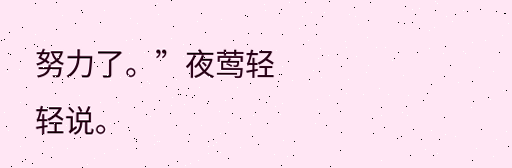努力了。”夜莺轻轻说。